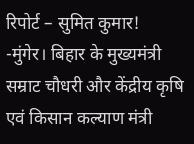रिपोर्ट – सुमित कुमार!
-मुंगेर। बिहार के मुख्यमंत्री सम्राट चौधरी और केंद्रीय कृषि एवं किसान कल्याण मंत्री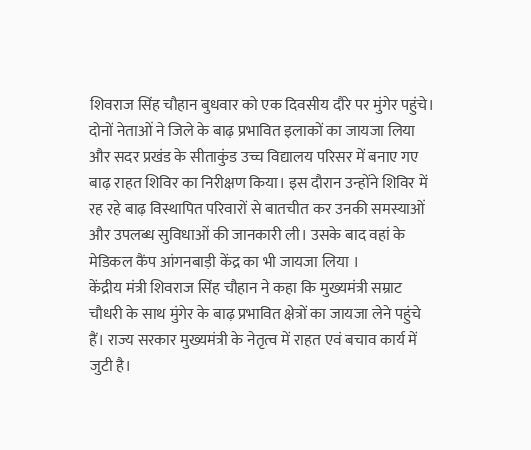शिवराज सिंह चौहान बुधवार को एक दिवसीय दौरे पर मुंगेर पहुंचे। दोनों नेताओं ने जिले के बाढ़ प्रभावित इलाकों का जायजा लिया और सदर प्रखंड के सीताकुंड उच्च विद्यालय परिसर में बनाए गए बाढ़ राहत शिविर का निरीक्षण किया। इस दौरान उन्होंने शिविर में रह रहे बाढ़ विस्थापित परिवारों से बातचीत कर उनकी समस्याओं और उपलब्ध सुविधाओं की जानकारी ली। उसके बाद वहां के मेडिकल कैंप आंगनबाड़ी केंद्र का भी जायजा लिया ।
केंद्रीय मंत्री शिवराज सिंह चौहान ने कहा कि मुख्यमंत्री सम्राट चौधरी के साथ मुंगेर के बाढ़ प्रभावित क्षेत्रों का जायजा लेने पहुंचे हैं। राज्य सरकार मुख्यमंत्री के नेतृत्व में राहत एवं बचाव कार्य में जुटी है।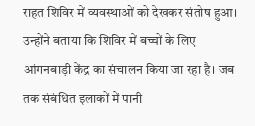राहत शिविर में व्यवस्थाओं को देखकर संतोष हुआ। उन्होंने बताया कि शिविर में बच्चों के लिए आंगनबाड़ी केंद्र का संचालन किया जा रहा है। जब तक संबंधित इलाकों में पानी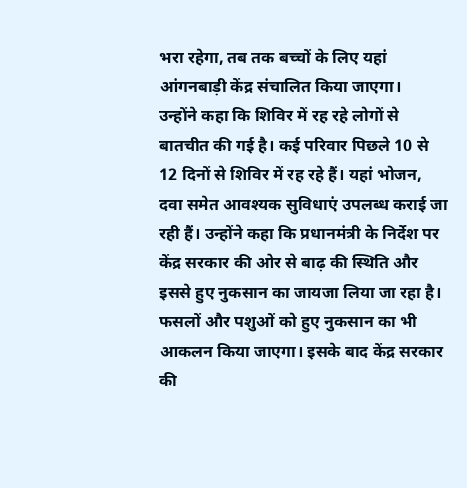भरा रहेगा, तब तक बच्चों के लिए यहां आंगनबाड़ी केंद्र संचालित किया जाएगा।
उन्होंने कहा कि शिविर में रह रहे लोगों से बातचीत की गई है। कई परिवार पिछले 10 से 12 दिनों से शिविर में रह रहे हैं। यहां भोजन, दवा समेत आवश्यक सुविधाएं उपलब्ध कराई जा रही हैं। उन्होंने कहा कि प्रधानमंत्री के निर्देश पर केंद्र सरकार की ओर से बाढ़ की स्थिति और इससे हुए नुकसान का जायजा लिया जा रहा है। फसलों और पशुओं को हुए नुकसान का भी आकलन किया जाएगा। इसके बाद केंद्र सरकार की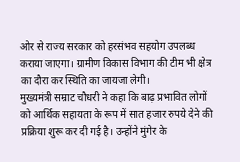ओर से राज्य सरकार को हरसंभव सहयोग उपलब्ध कराया जाएगा। ग्रामीण विकास विभाग की टीम भी क्षेत्र का दौरा कर स्थिति का जायजा लेगी।
मुख्यमंत्री सम्राट चौधरी ने कहा कि बाढ़ प्रभावित लोगों को आर्थिक सहायता के रूप में सात हजार रुपये देने की प्रक्रिया शुरू कर दी गई है। उन्होंने मुंगेर के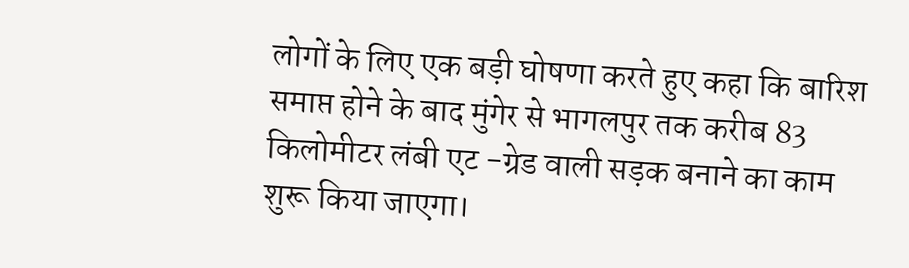लोगों के लिए एक बड़ी घोषणा करते हुए कहा कि बारिश समाप्त होने के बाद मुंगेर से भागलपुर तक करीब 83 किलोमीटर लंबी एट -ग्रेड वाली सड़क बनाने का काम शुरू किया जाएगा।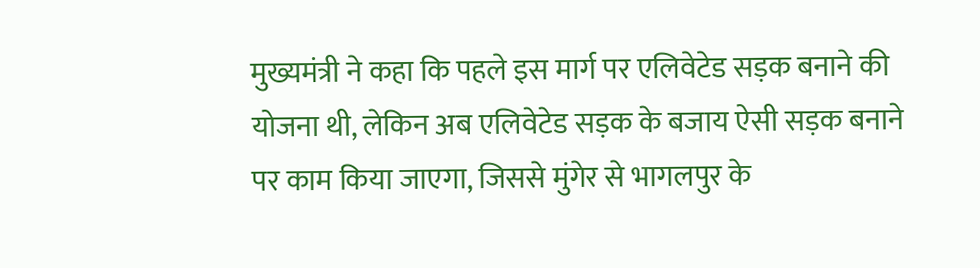मुख्यमंत्री ने कहा कि पहले इस मार्ग पर एलिवेटेड सड़क बनाने की योजना थी, लेकिन अब एलिवेटेड सड़क के बजाय ऐसी सड़क बनाने पर काम किया जाएगा, जिससे मुंगेर से भागलपुर के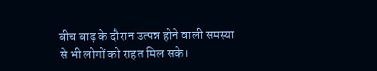बीच बाढ़ के दौरान उत्पन्न होने वाली समस्या से भी लोगों को राहत मिल सके।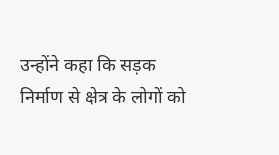उन्होंने कहा कि सड़क निर्माण से क्षेत्र के लोगों को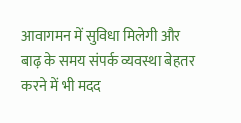आवागमन में सुविधा मिलेगी और बाढ़ के समय संपर्क व्यवस्था बेहतर करने में भी मदद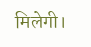मिलेगी।